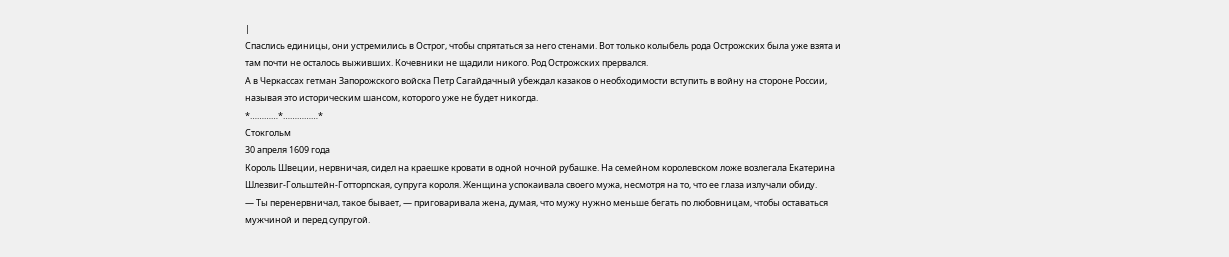|
Спаслись единицы, они устремились в Острог, чтобы спрятаться за него стенами. Вот только колыбель рода Острожских была уже взята и там почти не осталось выживших. Кочевники не щадили никого. Род Острожских прервался.
А в Черкассах гетман Запорожского войска Петр Сагайдачный убеждал казаков о необходимости вступить в войну на стороне России, называя это историческим шансом, которого уже не будет никогда.
*…………*……………*
Стокгольм
30 апреля 1609 года
Король Швеции, нервничая, сидел на краешке кровати в одной ночной рубашке. На семейном королевском ложе возлегала Екатерина Шлезвиг-Гольштейн-Готторпская, супруга короля. Женщина успокаивала своего мужа, несмотря на то, что ее глаза излучали обиду.
— Ты перенервничал, такое бывает, — приговаривала жена, думая, что мужу нужно меньше бегать по любовницам, чтобы оставаться мужчиной и перед супругой.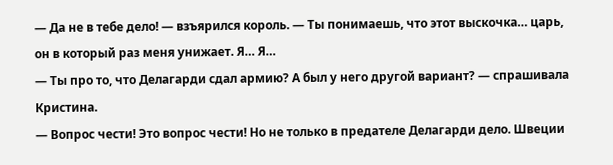— Да не в тебе дело! — взъярился король. — Ты понимаешь, что этот выскочка… царь, он в который раз меня унижает. Я… Я…
— Ты про то, что Делагарди сдал армию? А был у него другой вариант? — спрашивала Кристина.
— Вопрос чести! Это вопрос чести! Но не только в предателе Делагарди дело. Швеции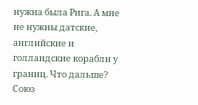нужна была Рига. А мне не нужны датские, английские и голландские корабли у границ. Что дальше? Союз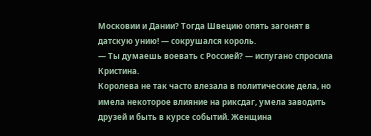Московии и Дании? Тогда Швецию опять загонят в датскую унию! — сокрушался король.
— Ты думаешь воевать с Россией? — испугано спросила Кристина.
Королева не так часто влезала в политические дела, но имела некоторое влияние на риксдаг, умела заводить друзей и быть в курсе событий. Женщина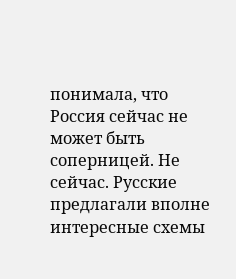понимала, что Россия сейчас не может быть соперницей. Не сейчас. Русские предлагали вполне интересные схемы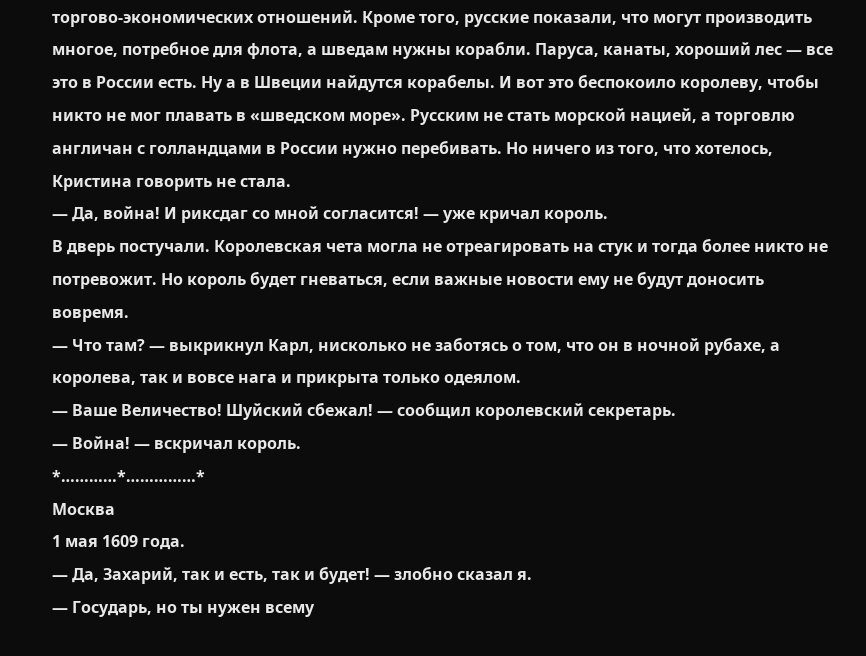торгово-экономических отношений. Кроме того, русские показали, что могут производить многое, потребное для флота, а шведам нужны корабли. Паруса, канаты, хороший лес — все это в России есть. Ну а в Швеции найдутся корабелы. И вот это беспокоило королеву, чтобы никто не мог плавать в «шведском море». Русским не стать морской нацией, а торговлю англичан с голландцами в России нужно перебивать. Но ничего из того, что хотелось, Кристина говорить не стала.
— Да, война! И риксдаг со мной согласится! — уже кричал король.
В дверь постучали. Королевская чета могла не отреагировать на стук и тогда более никто не потревожит. Но король будет гневаться, если важные новости ему не будут доносить вовремя.
— Что там? — выкрикнул Карл, нисколько не заботясь о том, что он в ночной рубахе, а королева, так и вовсе нага и прикрыта только одеялом.
— Ваше Величество! Шуйский сбежал! — сообщил королевский секретарь.
— Война! — вскричал король.
*…………*……………*
Москва
1 мая 1609 года.
— Да, Захарий, так и есть, так и будет! — злобно сказал я.
— Государь, но ты нужен всему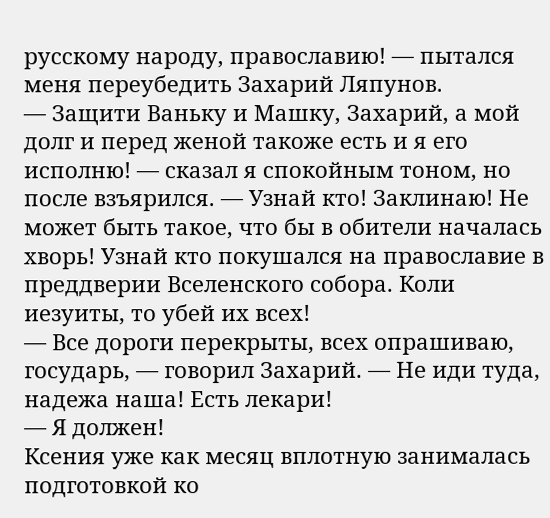русскому народу, православию! — пытался меня переубедить Захарий Ляпунов.
— Защити Ваньку и Машку, Захарий, а мой долг и перед женой такоже есть и я его исполню! — сказал я спокойным тоном, но после взъярился. — Узнай кто! Заклинаю! Не может быть такое, что бы в обители началась хворь! Узнай кто покушался на православие в преддверии Вселенского собора. Коли иезуиты, то убей их всех!
— Все дороги перекрыты, всех опрашиваю, государь, — говорил Захарий. — Не иди туда, надежа наша! Есть лекари!
— Я должен!
Ксения уже как месяц вплотную занималась подготовкой ко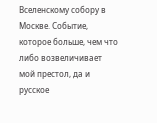Вселенскому собору в Москве. Событие, которое больше, чем что либо возвеличивает мой престол, да и русское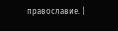православие. |